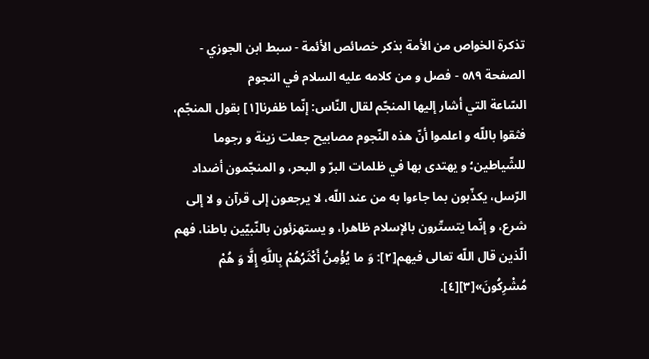تذكرة الخواص من الأمة بذكر خصائص الأئمة - سبط ابن الجوزي - الصفحة ٥٨٩ - فصل و من كلامه عليه السلام في النجوم
السّاعة التي أشار إليها المنجّم لقال النّاس: إنّما ظفرنا[١] بقول المنجّم، فثقوا باللّه و اعلموا أنّ هذه النّجوم مصابيح جعلت زينة و رجوما للشّياطين؛ و يهتدى بها في ظلمات البرّ و البحر، و المنجّمون أضداد الرّسل، يكذّبون بما جاءوا به من عند اللّه، لا يرجعون إلى قرآن و لا إلى شرع، و إنّما يتستّرون بالإسلام ظاهرا، و يستهزئون بالنّبيّين باطنا، فهم الّذين قال اللّه تعالى فيهم[٢]: وَ ما يُؤْمِنُ أَكْثَرُهُمْ بِاللَّهِ إِلَّا وَ هُمْ مُشْرِكُونَ»[٣][٤].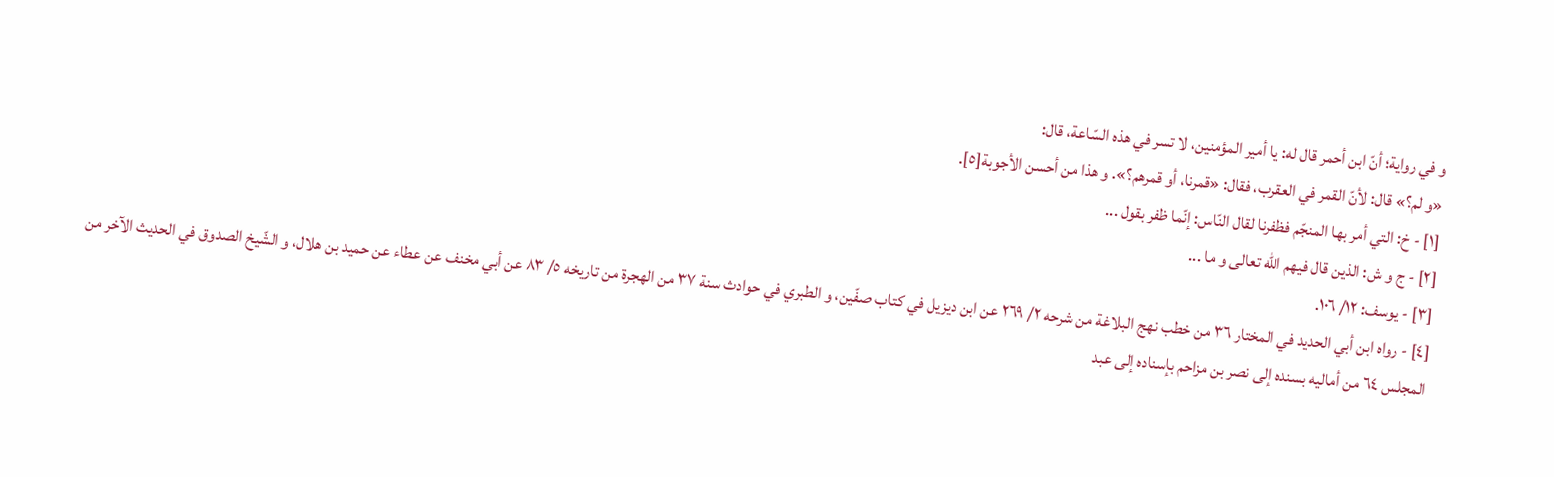و في رواية؛ أنّ ابن أحمر قال له: يا أمير المؤمنين، لا تسر في هذه السّاعة، قال:
«و لم؟» قال: لأنّ القمر في العقرب، فقال: «قمرنا، أو قمرهم؟». و هذا من أحسن الأجوبة[٥].
[١] - خ: التي أمر بها المنجّم فظفرنا لقال النّاس: إنّما ظفر بقول ...
[٢] - ج و ش: الذين قال فيهم اللّه تعالى و ما ...
[٣] - يوسف: ١٢/ ١٠٦.
[٤] - رواه ابن أبي الحديد في المختار ٣٦ من خطب نهج البلاغة من شرحه ٢/ ٢٦٩ عن ابن ديزيل في كتاب صفّين، و الطبري في حوادث سنة ٣٧ من الهجرة من تاريخه ٥/ ٨٣ عن أبي مخنف عن عطاء عن حميد بن هلال، و الشّيخ الصدوق في الحديث الآخر من المجلس ٦٤ من أماليه بسنده إلى نصر بن مزاحم بإسناده إلى عبد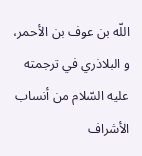اللّه بن عوف بن الأحمر، و البلاذري في ترجمته عليه السّلام من أنساب الأشراف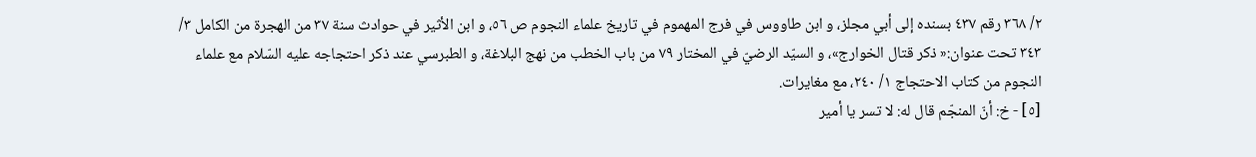٢/ ٣٦٨ رقم ٤٣٧ بسنده إلى أبي مجلز، و ابن طاووس في فرج المهموم في تاريخ علماء النجوم ص ٥٦، و ابن الأثير في حوادث سنة ٣٧ من الهجرة من الكامل ٣/ ٣٤٣ تحت عنوان:« ذكر قتال الخوارج»، و السيّد الرضيّ في المختار ٧٩ من باب الخطب من نهج البلاغة، و الطبرسي عند ذكر احتجاجه عليه السّلام مع علماء النجوم من كتاب الاحتجاج ١/ ٢٤٠، مع مغايرات.
[٥] - خ: أنّ المنجّم قال له: لا تسر يا أمير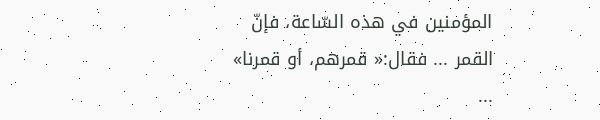المؤمنين في هذه السّاعة، فإنّ القمر ... فقال:« قمرهم، أو قمرنا» ...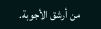من أرشق الأجوبة.